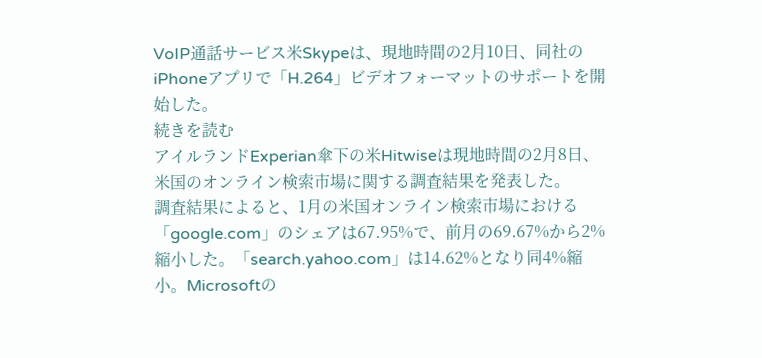VoIP通話サービス米Skypeは、現地時間の2月10日、同社のiPhoneアプリで「H.264」ビデオフォーマットのサポートを開始した。
続きを読む
アイルランドExperian傘下の米Hitwiseは現地時間の2月8日、米国のオンライン検索市場に関する調査結果を発表した。
調査結果によると、1月の米国オンライン検索市場における「google.com」のシェアは67.95%で、前月の69.67%から2%縮小した。「search.yahoo.com」は14.62%となり同4%縮小。Microsoftの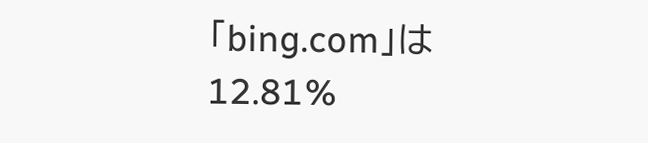「bing.com」は12.81%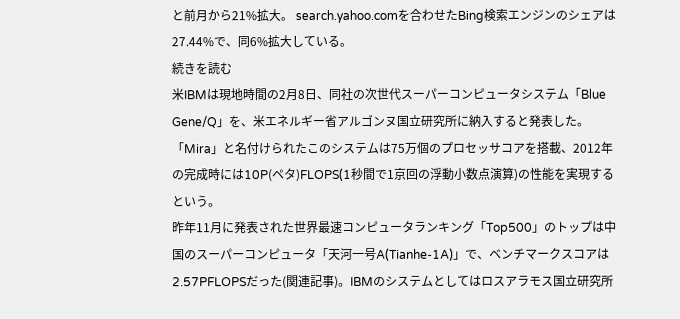と前月から21%拡大。 search.yahoo.comを合わせたBing検索エンジンのシェアは27.44%で、同6%拡大している。
続きを読む
米IBMは現地時間の2月8日、同社の次世代スーパーコンピュータシステム「Blue Gene/Q」を、米エネルギー省アルゴンヌ国立研究所に納入すると発表した。
「Mira」と名付けられたこのシステムは75万個のプロセッサコアを搭載、2012年の完成時には10P(ペタ)FLOPS(1秒間で1京回の浮動小数点演算)の性能を実現するという。
昨年11月に発表された世界最速コンピュータランキング「Top500」のトップは中国のスーパーコンピュータ「天河一号A(Tianhe-1A)」で、ベンチマークスコアは2.57PFLOPSだった(関連記事)。IBMのシステムとしてはロスアラモス国立研究所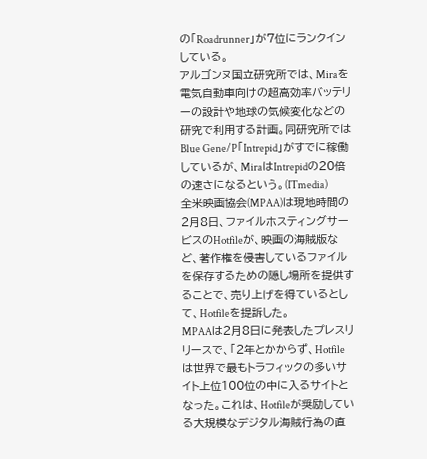の「Roadrunner」が7位にランクインしている。
アルゴンヌ国立研究所では、Miraを電気自動車向けの超高効率バッテリーの設計や地球の気候変化などの研究で利用する計画。同研究所ではBlue Gene/P「Intrepid」がすでに稼働しているが、MiraはIntrepidの20倍の速さになるという。(ITmedia)
全米映画協会(MPAA)は現地時間の2月8日、ファイルホスティングサービスのHotfileが、映画の海賊版など、著作権を侵害しているファイルを保存するための隠し場所を提供することで、売り上げを得ているとして、Hotfileを提訴した。
MPAAは2月8日に発表したプレスリリースで、「2年とかからず、Hotfileは世界で最もトラフィックの多いサイト上位100位の中に入るサイトとなった。これは、Hotfileが奨励している大規模なデジタル海賊行為の直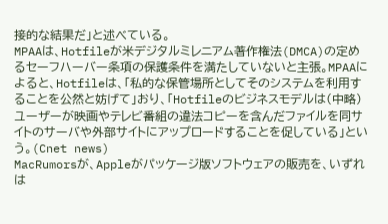接的な結果だ」と述べている。
MPAAは、Hotfileが米デジタルミレニアム著作権法(DMCA)の定めるセーフハーバー条項の保護条件を満たしていないと主張。MPAAによると、Hotfileは、「私的な保管場所としてそのシステムを利用することを公然と妨げて」おり、「Hotfileのビジネスモデルは(中略)ユーザーが映画やテレビ番組の違法コピーを含んだファイルを同サイトのサーバや外部サイトにアップロードすることを促している」という。(Cnet news)
MacRumorsが、Appleがパッケージ版ソフトウェアの販売を、いずれは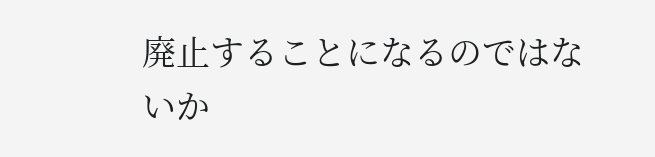廃止することになるのではないか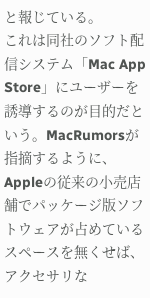と報じている。
これは同社のソフト配信システム「Mac App Store」にユーザーを誘導するのが目的だという。MacRumorsが指摘するように、Appleの従来の小売店舗でパッケージ版ソフトウェアが占めているスペースを無くせば、アクセサリな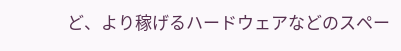ど、より稼げるハードウェアなどのスペー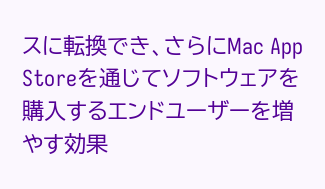スに転換でき、さらにMac App Storeを通じてソフトウェアを購入するエンドユーザーを増やす効果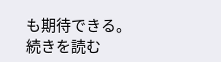も期待できる。
続きを読む